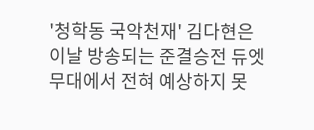'청학동 국악천재' 김다현은 이날 방송되는 준결승전 듀엣무대에서 전혀 예상하지 못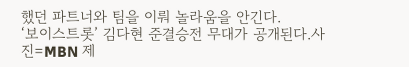했던 파트너와 팀을 이뤄 놀라움을 안긴다.
‘보이스트롯’ 김다현 준결승전 무대가 공개된다.사진=MBN 제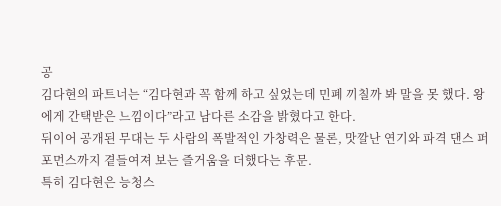공
김다현의 파트너는 “김다현과 꼭 함께 하고 싶었는데 민폐 끼칠까 봐 말을 못 했다. 왕에게 간택받은 느낌이다”라고 남다른 소감을 밝혔다고 한다.
뒤이어 공개된 무대는 두 사람의 폭발적인 가창력은 물론, 맛깔난 연기와 파격 댄스 퍼포먼스까지 곁들여져 보는 즐거움을 더했다는 후문.
특히 김다현은 능청스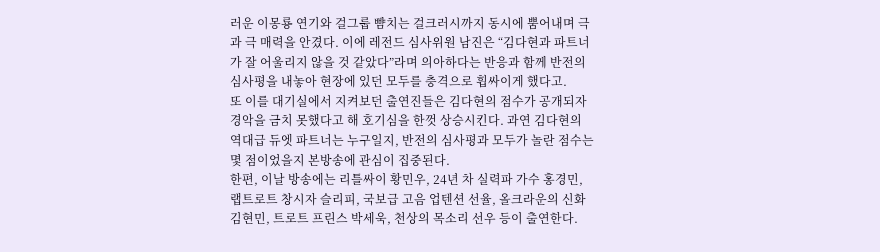러운 이몽룡 연기와 걸그룹 뺨치는 걸크러시까지 동시에 뿜어내며 극과 극 매력을 안겼다. 이에 레전드 심사위원 남진은 “김다현과 파트너가 잘 어울리지 않을 것 같았다”라며 의아하다는 반응과 함께 반전의 심사평을 내놓아 현장에 있던 모두를 충격으로 휩싸이게 했다고.
또 이를 대기실에서 지켜보던 출연진들은 김다현의 점수가 공개되자 경악을 금치 못했다고 해 호기심을 한껏 상승시킨다. 과연 김다현의 역대급 듀엣 파트너는 누구일지, 반전의 심사평과 모두가 놀란 점수는 몇 점이었을지 본방송에 관심이 집중된다.
한편, 이날 방송에는 리틀싸이 황민우, 24년 차 실력파 가수 홍경민, 랩트로트 창시자 슬리피, 국보급 고음 업텐션 선율, 올크라운의 신화 김현민, 트로트 프린스 박세욱, 천상의 목소리 선우 등이 출연한다.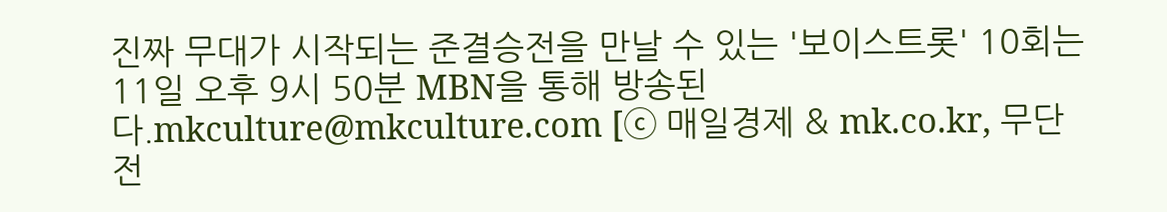진짜 무대가 시작되는 준결승전을 만날 수 있는 '보이스트롯' 10회는 11일 오후 9시 50분 MBN을 통해 방송된다.mkculture@mkculture.com [ⓒ 매일경제 & mk.co.kr, 무단전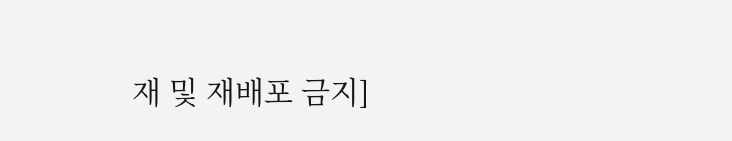재 및 재배포 금지]